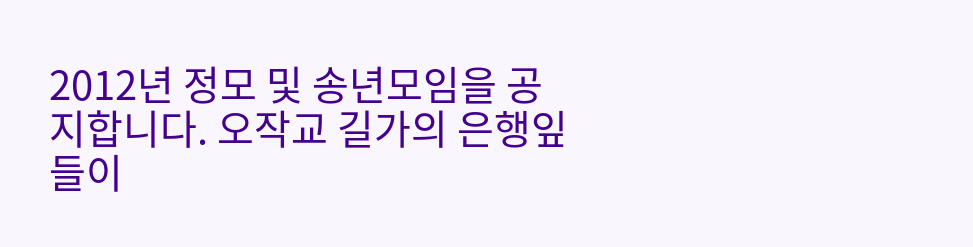2012년 정모 및 송년모임을 공지합니다. 오작교 길가의 은행잎들이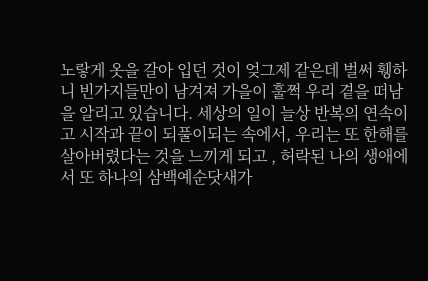노랗게 옷을 갈아 입던 것이 엊그제 같은데 벌써 휑하니 빈가지들만이 남겨져 가을이 훌쩍 우리 곁을 떠남을 알리고 있습니다. 세상의 일이 늘상 반복의 연속이고 시작과 끝이 되풀이되는 속에서, 우리는 또 한해를 살아버렸다는 것을 느끼게 되고 , 허락된 나의 생애에서 또 하나의 삼백예순닷새가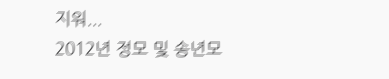지워...
2012년 정모 및 송년모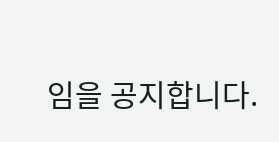임을 공지합니다.